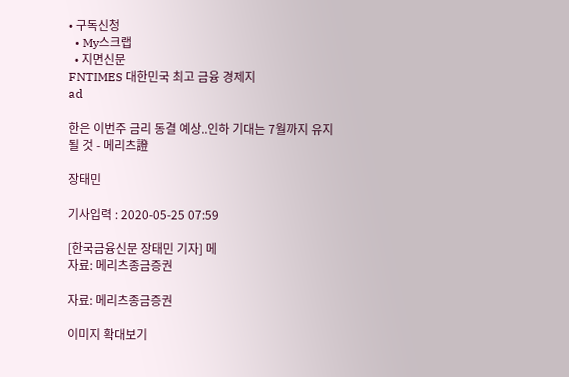• 구독신청
  • My스크랩
  • 지면신문
FNTIMES 대한민국 최고 금융 경제지
ad

한은 이번주 금리 동결 예상..인하 기대는 7월까지 유지될 것 - 메리츠證

장태민

기사입력 : 2020-05-25 07:59

[한국금융신문 장태민 기자] 메
자료: 메리츠종금증권

자료: 메리츠종금증권

이미지 확대보기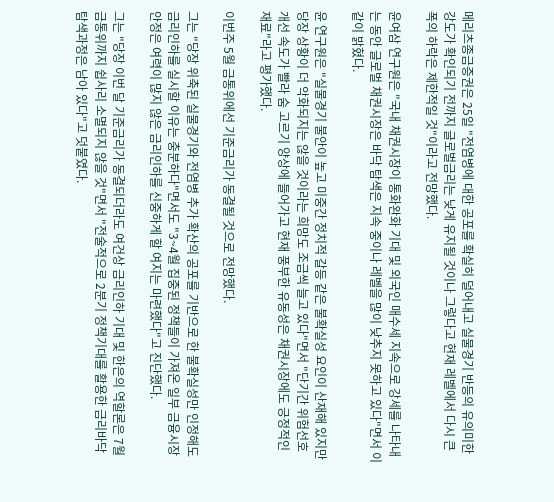메리츠종금증권은 25일 "전염병에 대한 공포를 확실히 덜어내고 실물경기 반등의 유의미한 강도가 확인되기 전까지 글로벌금리는 낮게 유지될 것이나 그렇다고 현재 레벨에서 다시 큰 폭의 하락은 제한적일 것"이라고 전망했다.

윤여삼 연구원은 "국내 채권시장이 통화완화 기대 및 외국인 매수세 지속으로 강세를 나타내는 동안 글로벌 채권시장은 바닥 탐색은 지속 중이나 레벨을 많이 낮추지 못하고 있다"면서 이같이 밝혔다.

윤 연구원은 "실물경기 불안이 높고 미중간 정치적 갈등 같은 불확실성 요인이 산재해 있지만 당장 상황이 더 악화되지는 않을 것이라는 희망도 조금씩 늘고 있다"면서 "단기간 위험선호 개선 속도가 빨라 숨 고르기 양상에 들어가고 현재 풍부한 유동성은 채권시장에도 긍정적인 재료"라고 평가했다.

이번주 5월 금통위에선 기준금리가 동결될 것으로 전망했다.

그는 "당장 위축된 실물경기와 전염병 추가 확산의 공포를 기반으로 한 불확실성만 인정해도 금리인하를 실시할 이유는 충분하다"면서도 "3~4월 집중된 정책들이 가져온 일부 금융시장 안정은 여력이 많지 않은 금리인하를 신중하게 할 여지는 마련했다"고 진단했다.

그는 "당장 이번 달 기준금리가 동결되더라도 여건상 금리인하 기대 및 한은의 역할론은 7월 금통위까지 쉽사리 소멸되지 않을 것"면서 "전술적으로 2분기 정책기대를 활용한 금리바닥 탐색과정은 남아 있다"고 덧붙였다.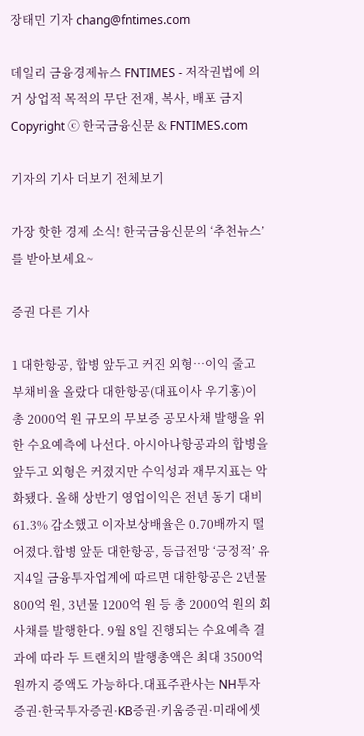장태민 기자 chang@fntimes.com

데일리 금융경제뉴스 FNTIMES - 저작권법에 의거 상업적 목적의 무단 전재, 복사, 배포 금지
Copyright ⓒ 한국금융신문 & FNTIMES.com

기자의 기사 더보기 전체보기

가장 핫한 경제 소식! 한국금융신문의 ‘추천뉴스’를 받아보세요~

증권 다른 기사

1 대한항공, 합병 앞두고 커진 외형…이익 줄고 부채비율 올랐다 대한항공(대표이사 우기홍)이 총 2000억 원 규모의 무보증 공모사채 발행을 위한 수요예측에 나선다. 아시아나항공과의 합병을 앞두고 외형은 커졌지만 수익성과 재무지표는 악화됐다. 올해 상반기 영업이익은 전년 동기 대비 61.3% 감소했고 이자보상배율은 0.70배까지 떨어졌다.합병 앞둔 대한항공, 등급전망 ‘긍정적’ 유지4일 금융투자업계에 따르면 대한항공은 2년물 800억 원, 3년물 1200억 원 등 총 2000억 원의 회사채를 발행한다. 9월 8일 진행되는 수요예측 결과에 따라 두 트랜치의 발행총액은 최대 3500억 원까지 증액도 가능하다.대표주관사는 NH투자증권·한국투자증권·KB증권·키움증권·미래에셋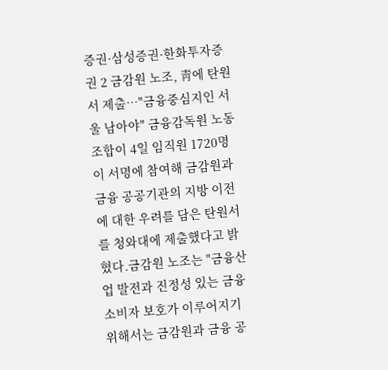증권·삼성증권·한화투자증권 2 금감원 노조, 靑에 탄원서 제출…"금융중심지인 서울 남아야" 금융감독원 노동조합이 4일 임직원 1720명이 서명에 참여해 금감원과 금융 공공기관의 지방 이전에 대한 우려를 담은 탄원서를 청와대에 제출했다고 밝혔다.금감원 노조는 "금융산업 발전과 진정성 있는 금융소비자 보호가 이루어지기 위해서는 금감원과 금융 공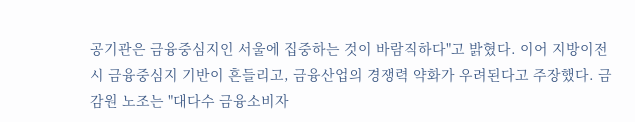공기관은 금융중심지인 서울에 집중하는 것이 바람직하다"고 밝혔다. 이어 지방이전 시 금융중심지 기반이 흔들리고, 금융산업의 경쟁력 약화가 우려된다고 주장했다. 금감원 노조는 "대다수 금융소비자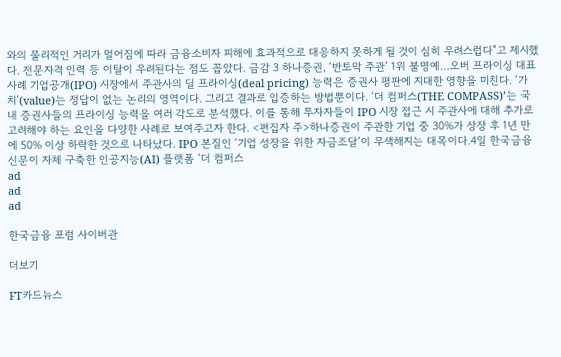와의 물리적인 거리가 멀어짐에 따라 금융소비자 피해에 효과적으로 대응하지 못하게 될 것이 심히 우려스럽다"고 제시했다. 전문자격 인력 등 이탈이 우려된다는 점도 꼽았다. 금감 3 하나증권, ‘반토막 주관’ 1위 불명예…오버 프라이싱 대표 사례 기업공개(IPO) 시장에서 주관사의 딜 프라이싱(deal pricing) 능력은 증권사 평판에 지대한 영향을 미친다. ‘가치’(value)는 정답이 없는 논리의 영역이다. 그리고 결과로 입증하는 방법뿐이다. ‘더 컴퍼스(THE COMPASS)’는 국내 증권사들의 프라이싱 능력을 여러 각도로 분석했다. 이를 통해 투자자들이 IPO 시장 접근 시 주관사에 대해 추가로 고려해야 하는 요인을 다양한 사례로 보여주고자 한다. <편집자 주>하나증권이 주관한 기업 중 30%가 상장 후 1년 만에 50% 이상 하락한 것으로 나타났다. IPO 본질인 ‘기업 성장을 위한 자금조달’이 무색해지는 대목이다.4일 한국금융신문이 자체 구축한 인공지능(AI) 플랫폼 ‘더 컴퍼스
ad
ad
ad

한국금융 포럼 사이버관

더보기

FT카드뉴스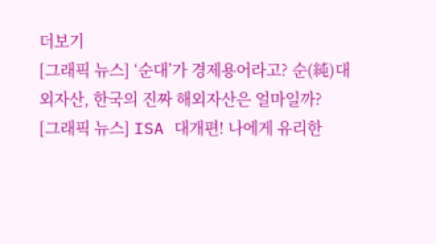더보기
[그래픽 뉴스] ‘순대’가 경제용어라고? 순(純)대외자산, 한국의 진짜 해외자산은 얼마일까?
[그래픽 뉴스] ISA 대개편! 나에게 유리한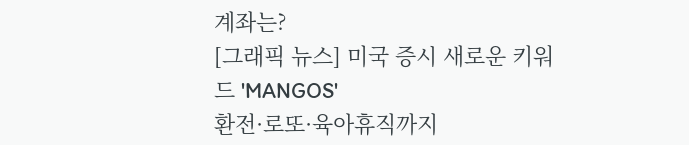계좌는?
[그래픽 뉴스] 미국 증시 새로운 키워드 'MANGOS'
환전·로또·육아휴직까지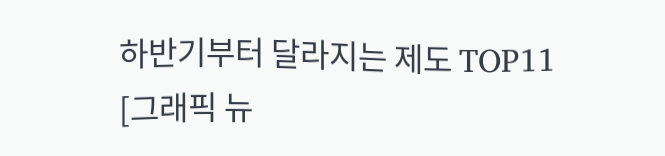하반기부터 달라지는 제도 TOP11
[그래픽 뉴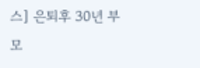스] 은퇴후 30년 부모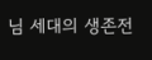님 세대의 생존전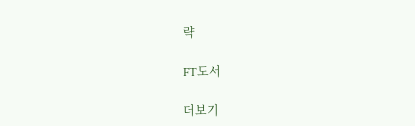략

FT도서

더보기